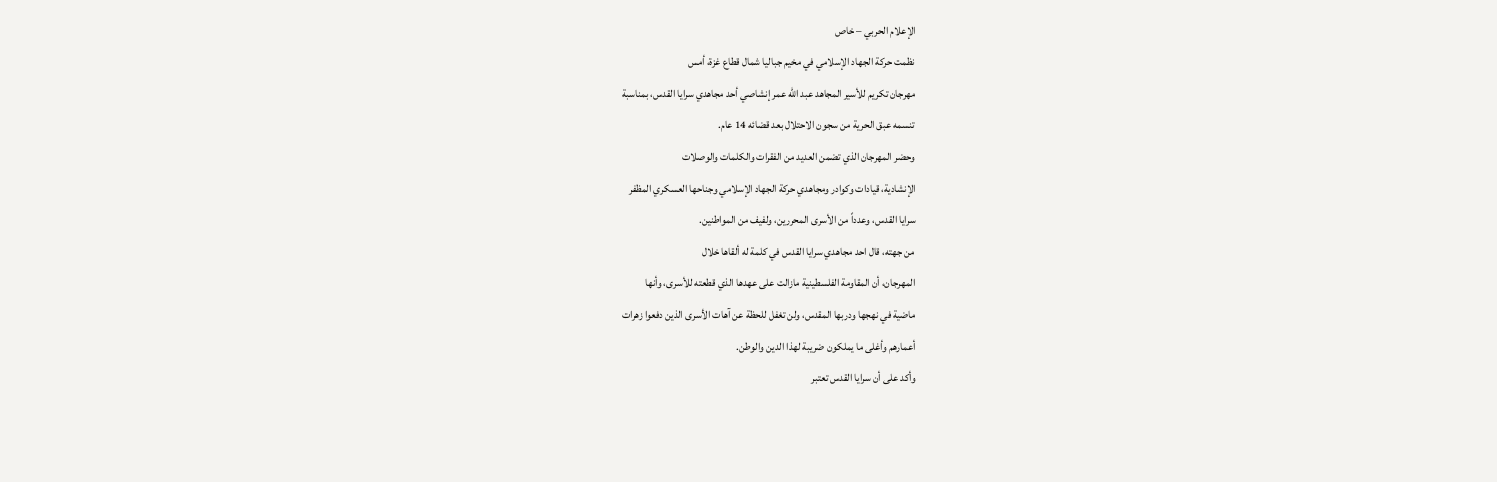الإعلام الحربي – خاص
نظمت حركة الجهاد الإسلامي في مخيم جباليا شمال قطاع غزة، أمس
مهرجان تكريم للأسير المجاهد عبد الله عمر إنشاصي أحد مجاهدي سرايا القدس، بمناسبة
تنسمه عبق الحرية من سجون الاحتلال بعد قضائه 14 عام.
وحضر المهرجان الذي تضمن العديد من الفقرات والكلمات والوصلات
الإنشادية، قيادات وكوادر ومجاهدي حركة الجهاد الإسلامي وجناحها العسكري المظفر
سرايا القدس، وعدداً من الأسرى المحررين، ولفيف من المواطنين.
من جهته، قال احد مجاهدي سرايا القدس في كلمة له ألقاها خلال
المهرجان، أن المقاومة الفلسطينية مازالت على عهدها الذي قطعته للأسرى، وأنها
ماضية في نهجها ودربها المقدس، ولن تغفل للحظة عن آهات الأسرى الذين دفعوا زهرات
أعمارهم وأغلى ما يملكون ضريبة لهذا الدين والوطن.
وأكد على أن سرايا القدس تعتبر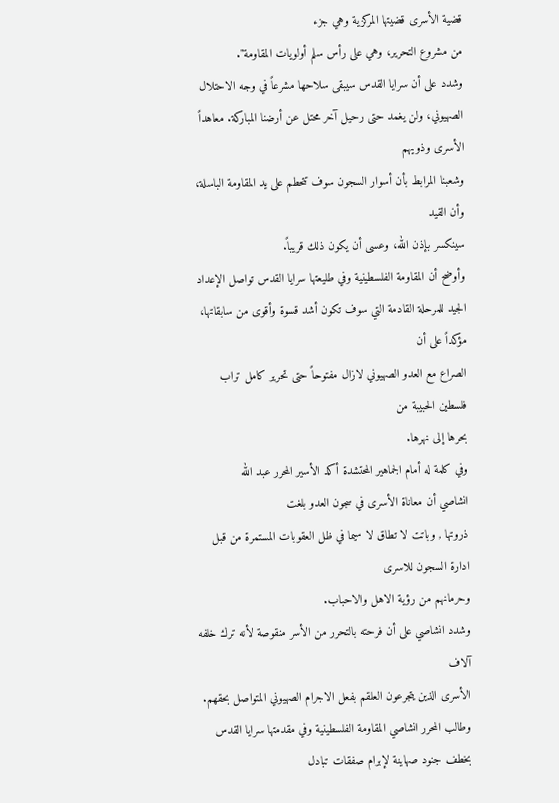قضية الأسرى قضيتها المركزية وهي جزء
من مشروع التحرير، وهي على رأس سلم أولويات المقاومة".
وشدد على أن سرايا القدس سيبقى سلاحها مشرعاً في وجه الاحتلال
الصهيوني، ولن يغمد حتى رحيل آخر محتل عن أرضنا المباركة. معاهداً الأسرى وذويهم
وشعبنا المرابط بأن أسوار السجون سوف تتحطم على يد المقاومة الباسلة، وأن القيد
سينكسر بإذن الله، وعسى أن يكون ذلك قريباً.
وأوضح أن المقاومة الفلسطينية وفي طليعتها سرايا القدس تواصل الإعداد
الجيد للمرحلة القادمة التي سوف تكون أشد قسوة وأقوى من سابقاتها، مؤكداً على أن
الصراع مع العدو الصهيوني لازال مفتوحاً حتى تحرير كامل تراب فلسطين الحبيبة من
بحرها إلى نهرها.
وفي كلمة له أمام الجماهير المحتشدة أكد الأسير المحرر عبد الله
انشاصي أن معاناة الأسرى في سجون العدو بلغت
ذروتها , وباتت لا تطاق لا سيما في ظل العقوبات المستمرة من قبل ادارة السجون للاسرى
وحرمانهم من رؤية الاهل والاحباب.
وشدد انشاصي على أن فرحته بالتحرر من الأسر منقوصة لأنه ترك خلفه آلاف
الأسرى الذين يتجرعون العلقم بفعل الاجرام الصهيوني المتواصل بحقهم.
وطالب المحرر انشاصي المقاومة الفلسطينية وفي مقدمتها سرايا القدس
بخطف جنود صهاينة لإبرام صفقات تبادل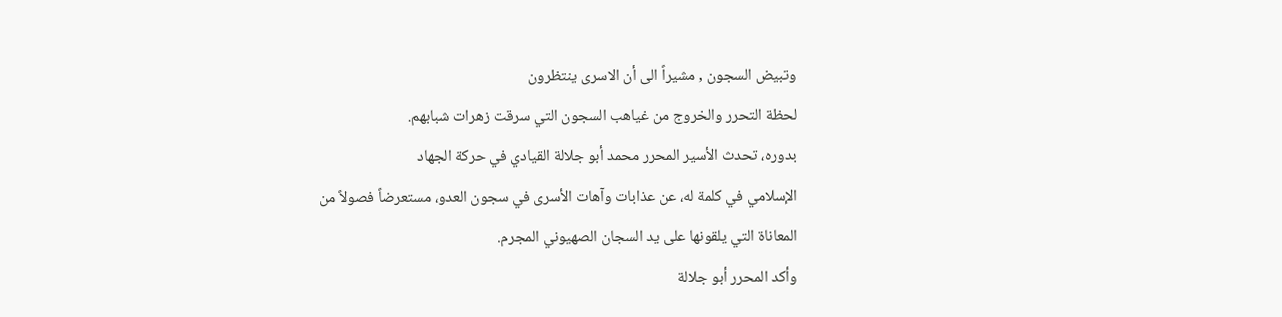وتبيض السجون , مشيراً الى أن الاسرى ينتظرون
لحظة التحرر والخروج من غياهب السجون التي سرقت زهرات شبابهم.
بدوره، تحدث الأسير المحرر محمد أبو جلالة القيادي في حركة الجهاد
الإسلامي في كلمة له، عن عذابات وآهات الأسرى في سجون العدو، مستعرضاً فصولاً من
المعاناة التي يلقونها على يد السجان الصهيوني المجرم.
وأكد المحرر أبو جلالة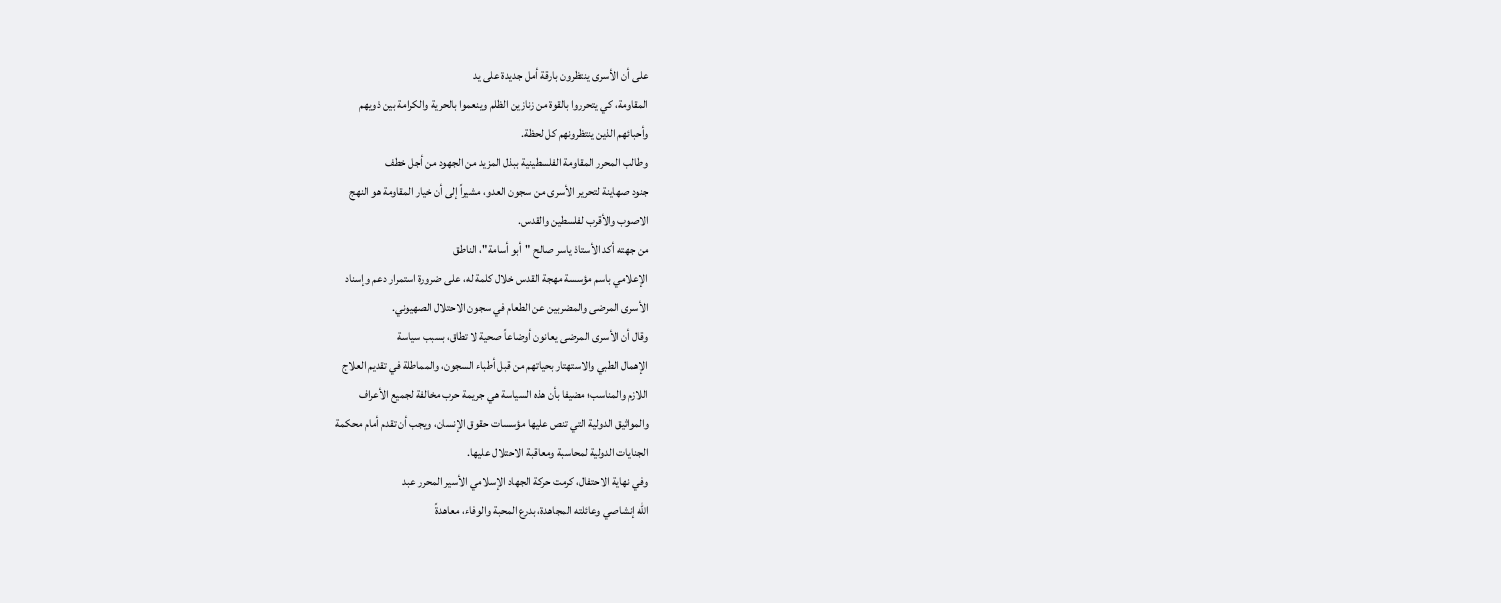على أن الأسرى ينتظرون بارقة أمل جديدة على يد
المقاومة، كي يتحرروا بالقوة من زنازين الظلم وينعموا بالحرية والكرامة بين ذويهم
وأحبائهم الذين ينتظرونهم كل لحظة.
وطالب المحرر المقاومة الفلسطينية ببذل المزيد من الجهود من أجل خطف
جنود صهاينة لتحرير الأسرى من سجون العدو، مشيراً إلى أن خيار المقاومة هو النهج
الاصوب والأقرب لفلسطين والقدس.
من جهته أكد الأستاذ ياسر صالح "أبو أسامة"، الناطق
الإعلامي باسم مؤسسة مهجة القدس خلال كلمة له، على ضرورة استمرار دعم وإسناد
الأسرى المرضى والمضربين عن الطعام في سجون الاحتلال الصهيوني.
وقال أن الأسرى المرضى يعانون أوضاعاً صحية لا تطاق، بسبب سياسة
الإهمال الطبي والاستهتار بحياتهم من قبل أطباء السجون، والمماطلة في تقديم العلاج
اللازم والمناسب؛ مضيفا بأن هذه السياسة هي جريمة حرب مخالفة لجميع الأعراف
والمواثيق الدولية التي تنص عليها مؤسسات حقوق الإنسان، ويجب أن تقدم أمام محكمة
الجنايات الدولية لمحاسبة ومعاقبة الاحتلال عليها.
وفي نهاية الاحتفال، كرمت حركة الجهاد الإسلامي الأسير المحرر عبد
الله إنشاصي وعائلته المجاهدة، بدرع المحبة والوفاء، معاهدةً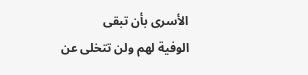الأسرى بأن تبقى
الوفية لهم ولن تتخلى عن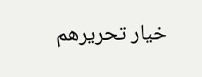خيار تحريرهم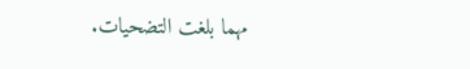مهما بلغت التضحيات.